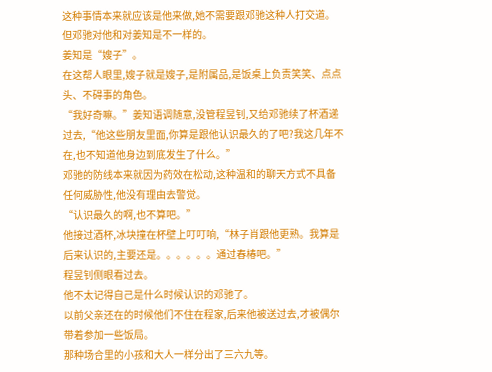这种事情本来就应该是他来做,她不需要跟邓驰这种人打交道。
但邓驰对他和对姜知是不一样的。
姜知是“嫂子”。
在这帮人眼里,嫂子就是嫂子,是附属品,是饭桌上负责笑笑、点点头、不碍事的角色。
“我好奇嘛。”姜知语调随意,没管程昱钊,又给邓驰续了杯酒递过去,“他这些朋友里面,你算是跟他认识最久的了吧?我这几年不在,也不知道他身边到底发生了什么。”
邓驰的防线本来就因为药效在松动,这种温和的聊天方式不具备任何威胁性,他没有理由去警觉。
“认识最久的啊,也不算吧。”
他接过酒杯,冰块撞在杯壁上叮叮响,“林子肖跟他更熟。我算是后来认识的,主要还是。。。。。。通过春椿吧。”
程昱钊侧眼看过去。
他不太记得自己是什么时候认识的邓驰了。
以前父亲还在的时候他们不住在程家,后来他被送过去,才被偶尔带着参加一些饭局。
那种场合里的小孩和大人一样分出了三六九等。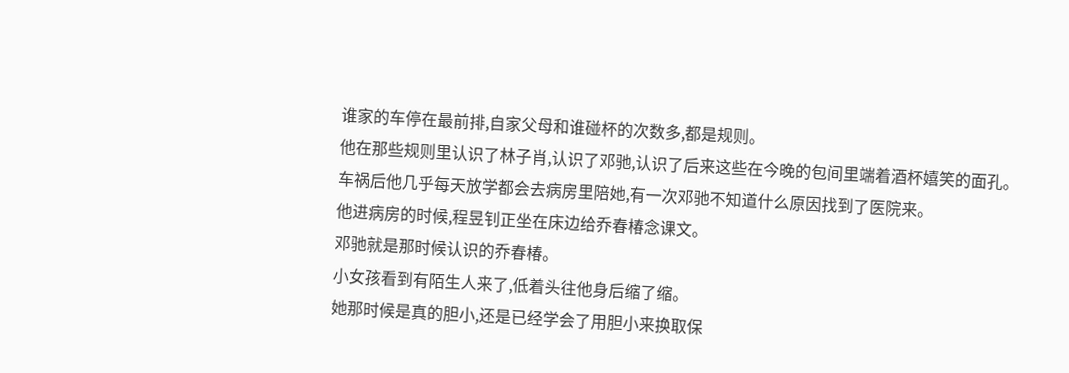谁家的车停在最前排,自家父母和谁碰杯的次数多,都是规则。
他在那些规则里认识了林子肖,认识了邓驰,认识了后来这些在今晚的包间里端着酒杯嬉笑的面孔。
车祸后他几乎每天放学都会去病房里陪她,有一次邓驰不知道什么原因找到了医院来。
他进病房的时候,程昱钊正坐在床边给乔春椿念课文。
邓驰就是那时候认识的乔春椿。
小女孩看到有陌生人来了,低着头往他身后缩了缩。
她那时候是真的胆小,还是已经学会了用胆小来换取保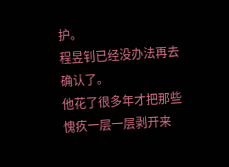护。
程昱钊已经没办法再去确认了。
他花了很多年才把那些愧疚一层一层剥开来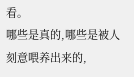看。
哪些是真的,哪些是被人刻意喂养出来的,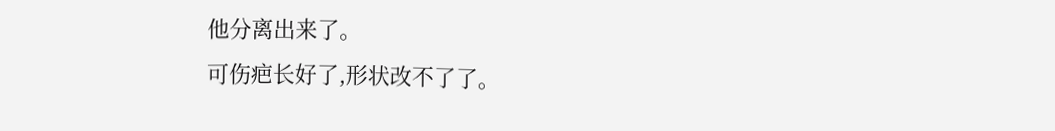他分离出来了。
可伤疤长好了,形状改不了了。